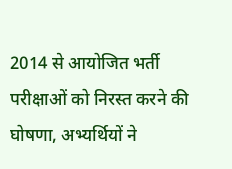2014 से आयोजित भर्ती परीक्षाओं को निरस्त करने की घोषणा, अभ्यर्थियों ने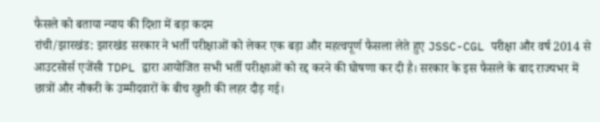फैसले को बताया न्याय की दिशा में बड़ा कदम
रांची/झारखंड: झारखंड सरकार ने भर्ती परीक्षाओं को लेकर एक बड़ा और महत्वपूर्ण फैसला लेते हुए JSSC-CGL परीक्षा और वर्ष 2014 से आउटसोर्स एजेंसी TDPL द्वारा आयोजित सभी भर्ती परीक्षाओं को रद्द करने की घोषणा कर दी है। सरकार के इस फैसले के बाद राज्यभर में छात्रों और नौकरी के उम्मीदवारों के बीच खुशी की लहर दौड़ गई।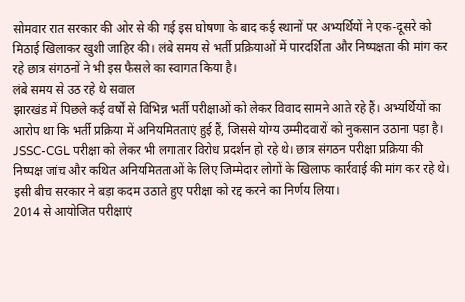सोमवार रात सरकार की ओर से की गई इस घोषणा के बाद कई स्थानों पर अभ्यर्थियों ने एक-दूसरे को मिठाई खिलाकर खुशी जाहिर की। लंबे समय से भर्ती प्रक्रियाओं में पारदर्शिता और निष्पक्षता की मांग कर रहे छात्र संगठनों ने भी इस फैसले का स्वागत किया है।
लंबे समय से उठ रहे थे सवाल
झारखंड में पिछले कई वर्षों से विभिन्न भर्ती परीक्षाओं को लेकर विवाद सामने आते रहे हैं। अभ्यर्थियों का आरोप था कि भर्ती प्रक्रिया में अनियमितताएं हुई हैं, जिससे योग्य उम्मीदवारों को नुकसान उठाना पड़ा है।
JSSC-CGL परीक्षा को लेकर भी लगातार विरोध प्रदर्शन हो रहे थे। छात्र संगठन परीक्षा प्रक्रिया की निष्पक्ष जांच और कथित अनियमितताओं के लिए जिम्मेदार लोगों के खिलाफ कार्रवाई की मांग कर रहे थे। इसी बीच सरकार ने बड़ा कदम उठाते हुए परीक्षा को रद्द करने का निर्णय लिया।
2014 से आयोजित परीक्षाएं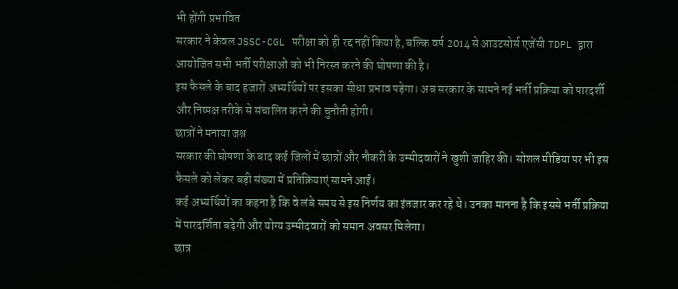भी होंगी प्रभावित
सरकार ने केवल JSSC-CGL परीक्षा को ही रद्द नहीं किया है, बल्कि वर्ष 2014 से आउटसोर्स एजेंसी TDPL द्वारा आयोजित सभी भर्ती परीक्षाओं को भी निरस्त करने की घोषणा की है।
इस फैसले के बाद हजारों अभ्यर्थियों पर इसका सीधा प्रभाव पड़ेगा। अब सरकार के सामने नई भर्ती प्रक्रिया को पारदर्शी और निष्पक्ष तरीके से संचालित करने की चुनौती होगी।
छात्रों ने मनाया जश्न
सरकार की घोषणा के बाद कई जिलों में छात्रों और नौकरी के उम्मीदवारों ने खुशी जाहिर की। सोशल मीडिया पर भी इस फैसले को लेकर बड़ी संख्या में प्रतिक्रियाएं सामने आईं।
कई अभ्यर्थियों का कहना है कि वे लंबे समय से इस निर्णय का इंतजार कर रहे थे। उनका मानना है कि इससे भर्ती प्रक्रिया में पारदर्शिता बढ़ेगी और योग्य उम्मीदवारों को समान अवसर मिलेगा।
छात्र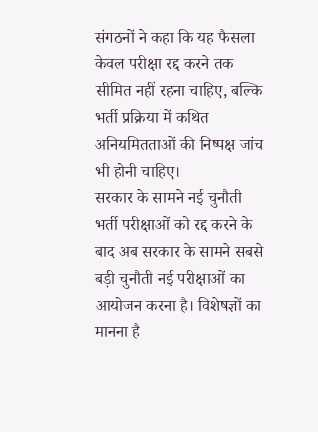संगठनों ने कहा कि यह फैसला केवल परीक्षा रद्द करने तक सीमित नहीं रहना चाहिए, बल्कि भर्ती प्रक्रिया में कथित अनियमितताओं की निष्पक्ष जांच भी होनी चाहिए।
सरकार के सामने नई चुनौती
भर्ती परीक्षाओं को रद्द करने के बाद अब सरकार के सामने सबसे बड़ी चुनौती नई परीक्षाओं का आयोजन करना है। विशेषज्ञों का मानना है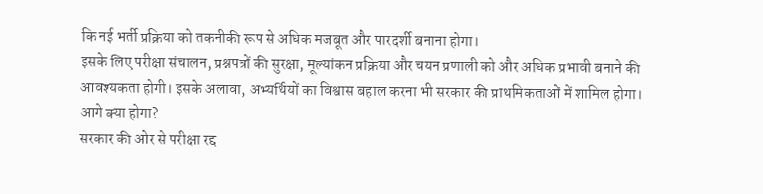कि नई भर्ती प्रक्रिया को तकनीकी रूप से अधिक मजबूत और पारदर्शी बनाना होगा।
इसके लिए परीक्षा संचालन, प्रश्नपत्रों की सुरक्षा, मूल्यांकन प्रक्रिया और चयन प्रणाली को और अधिक प्रभावी बनाने की आवश्यकता होगी। इसके अलावा, अभ्यर्थियों का विश्वास बहाल करना भी सरकार की प्राथमिकताओं में शामिल होगा।
आगे क्या होगा?
सरकार की ओर से परीक्षा रद्द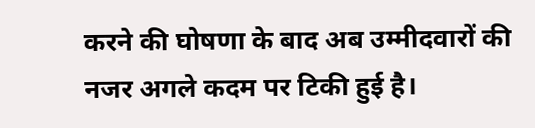करने की घोषणा के बाद अब उम्मीदवारों की नजर अगले कदम पर टिकी हुई है।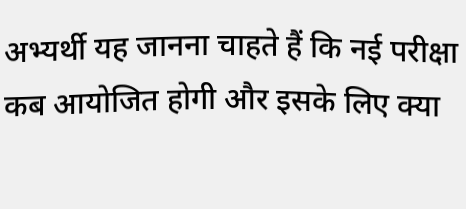अभ्यर्थी यह जानना चाहते हैं कि नई परीक्षा कब आयोजित होगी और इसके लिए क्या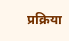प्रक्रिया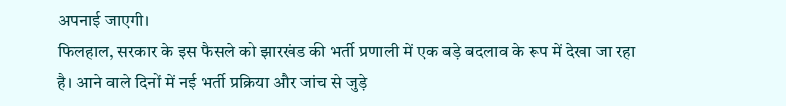अपनाई जाएगी।
फिलहाल, सरकार के इस फैसले को झारखंड की भर्ती प्रणाली में एक बड़े बदलाव के रूप में देखा जा रहा है। आने वाले दिनों में नई भर्ती प्रक्रिया और जांच से जुड़े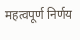महत्वपूर्ण निर्णय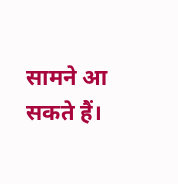सामने आ सकते हैं।